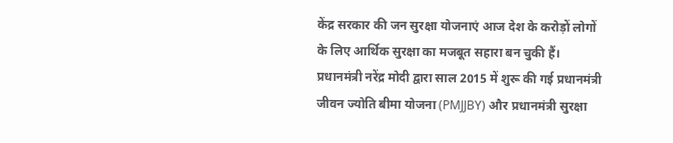केंद्र सरकार की जन सुरक्षा योजनाएं आज देश के करोड़ों लोगों के लिए आर्थिक सुरक्षा का मजबूत सहारा बन चुकी हैं। प्रधानमंत्री नरेंद्र मोदी द्वारा साल 2015 में शुरू की गई प्रधानमंत्री जीवन ज्योति बीमा योजना (PMJJBY) और प्रधानमंत्री सुरक्षा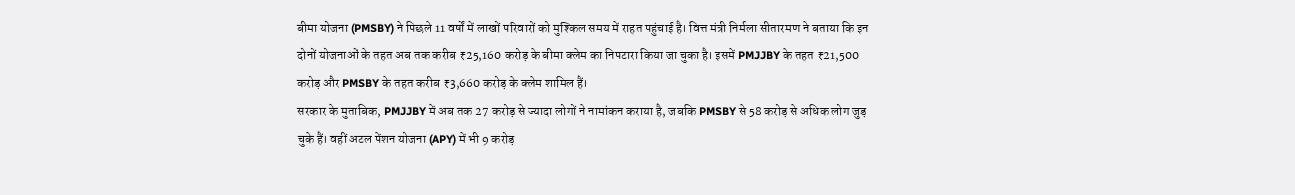बीमा योजना (PMSBY) ने पिछले 11 वर्षों में लाखों परिवारों को मुश्किल समय में राहत पहुंचाई है। वित्त मंत्री निर्मला सीतारमण ने बताया कि इन दोनों योजनाओं के तहत अब तक करीब ₹25,160 करोड़ के बीमा क्लेम का निपटारा किया जा चुका है। इसमें PMJJBY के तहत ₹21,500 करोड़ और PMSBY के तहत करीब ₹3,660 करोड़ के क्लेम शामिल हैं।
सरकार के मुताबिक, PMJJBY में अब तक 27 करोड़ से ज्यादा लोगों ने नामांकन कराया है, जबकि PMSBY से 58 करोड़ से अधिक लोग जुड़ चुके हैं। वहीं अटल पेंशन योजना (APY) में भी 9 करोड़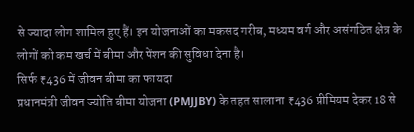से ज्यादा लोग शामिल हुए हैं। इन योजनाओं का मकसद गरीब, मध्यम वर्ग और असंगठित क्षेत्र के लोगों को कम खर्च में बीमा और पेंशन की सुविधा देना है।
सिर्फ ₹436 में जीवन बीमा का फायदा
प्रधानमंत्री जीवन ज्योति बीमा योजना (PMJJBY) के तहत सालाना ₹436 प्रीमियम देकर 18 से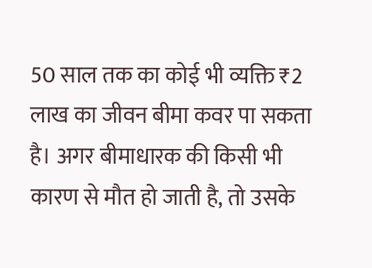50 साल तक का कोई भी व्यक्ति ₹2 लाख का जीवन बीमा कवर पा सकता है। अगर बीमाधारक की किसी भी कारण से मौत हो जाती है, तो उसके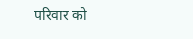परिवार को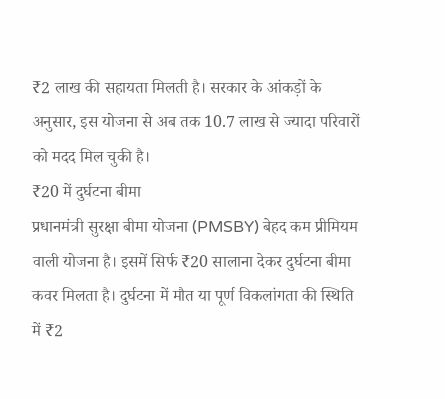₹2 लाख की सहायता मिलती है। सरकार के आंकड़ों के अनुसार, इस योजना से अब तक 10.7 लाख से ज्यादा परिवारों को मदद मिल चुकी है।
₹20 में दुर्घटना बीमा
प्रधानमंत्री सुरक्षा बीमा योजना (PMSBY) बेहद कम प्रीमियम वाली योजना है। इसमें सिर्फ ₹20 सालाना देकर दुर्घटना बीमा कवर मिलता है। दुर्घटना में मौत या पूर्ण विकलांगता की स्थिति में ₹2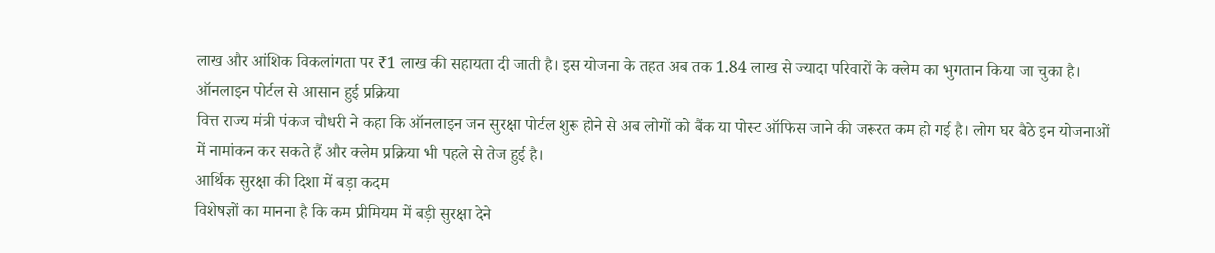लाख और आंशिक विकलांगता पर ₹1 लाख की सहायता दी जाती है। इस योजना के तहत अब तक 1.84 लाख से ज्यादा परिवारों के क्लेम का भुगतान किया जा चुका है।
ऑनलाइन पोर्टल से आसान हुई प्रक्रिया
वित्त राज्य मंत्री पंकज चौधरी ने कहा कि ऑनलाइन जन सुरक्षा पोर्टल शुरू होने से अब लोगों को बैंक या पोस्ट ऑफिस जाने की जरूरत कम हो गई है। लोग घर बैठे इन योजनाओं में नामांकन कर सकते हैं और क्लेम प्रक्रिया भी पहले से तेज हुई है।
आर्थिक सुरक्षा की दिशा में बड़ा कदम
विशेषज्ञों का मानना है कि कम प्रीमियम में बड़ी सुरक्षा देने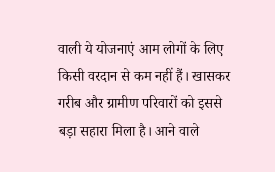वाली ये योजनाएं आम लोगों के लिए किसी वरदान से कम नहीं हैं। खासकर गरीब और ग्रामीण परिवारों को इससे बड़ा सहारा मिला है। आने वाले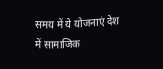समय में ये योजनाएं देश में सामाजिक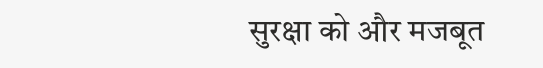सुरक्षा को और मजबूत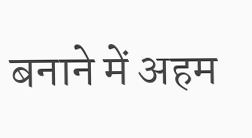बनाने में अहम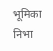भूमिका निभा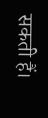सकती हैं।